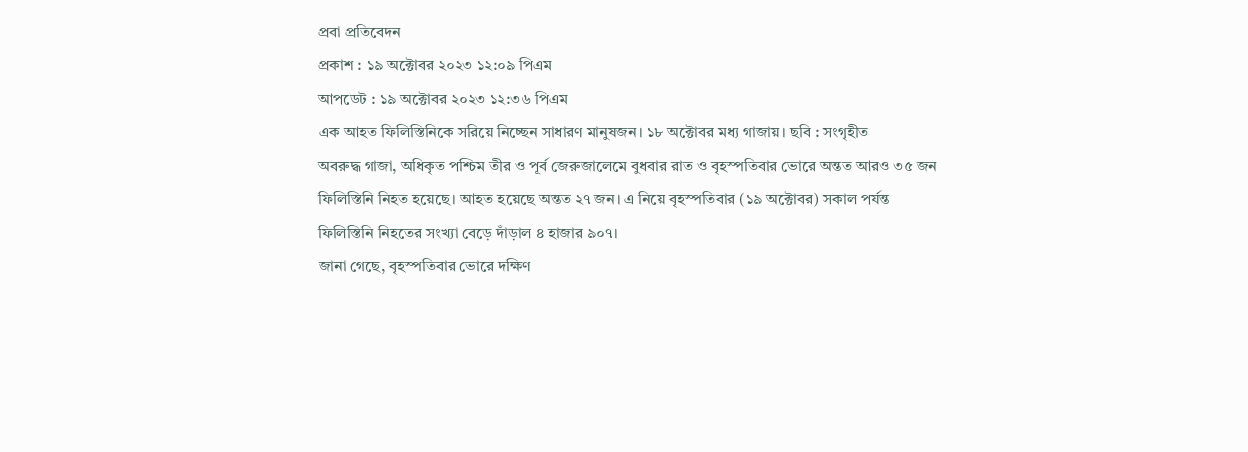প্রবা প্রতিবেদন
প্রকাশ : ১৯ অক্টোবর ২০২৩ ১২:০৯ পিএম
আপডেট : ১৯ অক্টোবর ২০২৩ ১২:৩৬ পিএম
এক আহত ফিলিস্তিনিকে সরিয়ে নিচ্ছেন সাধারণ মানুষজন। ১৮ অক্টোবর মধ্য গাজায়। ছবি : সংগৃহীত
অবরুদ্ধ গাজা, অধিকৃত পশ্চিম তীর ও পূর্ব জেরুজালেমে বুধবার রাত ও বৃহস্পতিবার ভোরে অন্তত আরও ৩৫ জন ফিলিস্তিনি নিহত হয়েছে। আহত হয়েছে অন্তত ২৭ জন। এ নিয়ে বৃহস্পতিবার (১৯ অক্টোবর) সকাল পর্যন্ত ফিলিস্তিনি নিহতের সংখ্যা বেড়ে দাঁড়াল ৪ হাজার ৯০৭।
জানা গেছে, বৃহস্পতিবার ভোরে দক্ষিণ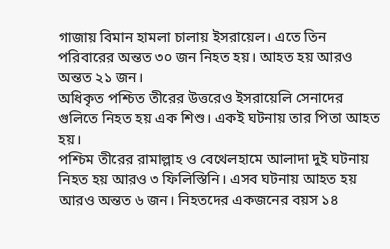গাজায় বিমান হামলা চালায় ইসরায়েল। এতে তিন পরিবারের অন্তত ৩০ জন নিহত হয়। আহত হয় আরও অন্তত ২১ জন।
অধিকৃত পশ্চিত তীরের উত্তরেও ইসরায়েলি সেনাদের গুলিতে নিহত হয় এক শিশু। একই ঘটনায় তার পিতা আহত হয়।
পশ্চিম তীরের রামাল্লাহ ও বেথেলহামে আলাদা দুই ঘটনায় নিহত হয় আরও ৩ ফিলিস্তিনি। এসব ঘটনায় আহত হয় আরও অন্তত ৬ জন। নিহতদের একজনের বয়স ১৪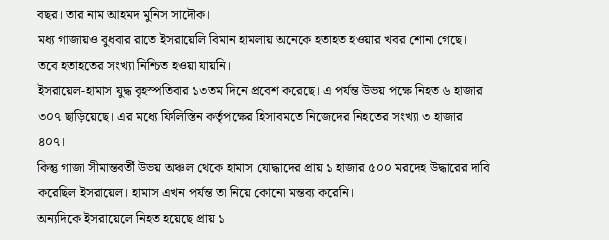বছর। তার নাম আহমদ মুনিস সাদৌক।
মধ্য গাজায়ও বুধবার রাতে ইসরায়েলি বিমান হামলায় অনেকে হতাহত হওয়ার খবর শোনা গেছে। তবে হতাহতের সংখ্যা নিশ্চিত হওয়া যায়নি।
ইসরায়েল-হামাস যুদ্ধ বৃহস্পতিবার ১৩তম দিনে প্রবেশ করেছে। এ পর্যন্ত উভয় পক্ষে নিহত ৬ হাজার ৩০৭ ছাড়িয়েছে। এর মধ্যে ফিলিস্তিন কর্তৃপক্ষের হিসাবমতে নিজেদের নিহতের সংখ্যা ৩ হাজার ৪০৭।
কিন্তু গাজা সীমান্তবর্তী উভয় অঞ্চল থেকে হামাস যোদ্ধাদের প্রায় ১ হাজার ৫০০ মরদেহ উদ্ধারের দাবি করেছিল ইসরায়েল। হামাস এখন পর্যন্ত তা নিয়ে কোনো মন্তব্য করেনি।
অন্যদিকে ইসরায়েলে নিহত হয়েছে প্রায় ১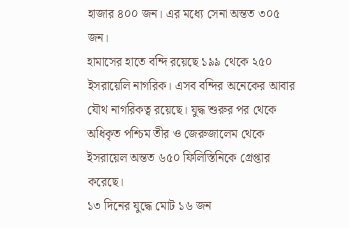হাজার ৪০০ জন। এর মধ্যে সেনা অন্তত ৩০৫ জন।
হামাসের হাতে বন্দি রয়েছে ১৯৯ থেকে ২৫০ ইসরায়েলি নাগরিক। এসব বন্দির অনেকের আবার যৌথ নাগরিকত্ব রয়েছে। যুদ্ধ শুরুর পর থেকে অধিকৃত পশ্চিম তীর ও জেরুজালেম থেকে ইসরায়েল অন্তত ৬৫০ ফিলিস্তিনিকে গ্রেপ্তার করেছে।
১৩ দিনের যুদ্ধে মোট ১৬ জন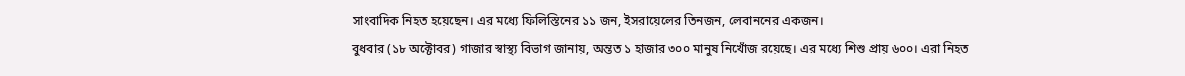সাংবাদিক নিহত হয়েছেন। এর মধ্যে ফিলিস্তিনের ১১ জন, ইসরায়েলের তিনজন, লেবাননের একজন।
বুধবার (১৮ অক্টোবর) গাজার স্বাস্থ্য বিভাগ জানায়, অন্তত ১ হাজার ৩০০ মানুষ নিখোঁজ রয়েছে। এর মধ্যে শিশু প্রায় ৬০০। এরা নিহত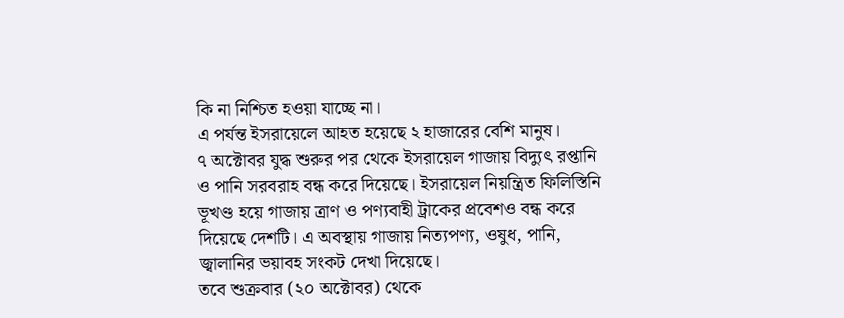কি না নিশ্চিত হওয়া যাচ্ছে না।
এ পর্যন্ত ইসরায়েলে আহত হয়েছে ২ হাজারের বেশি মানুষ।
৭ অক্টোবর যুদ্ধ শুরুর পর থেকে ইসরায়েল গাজায় বিদ্যুৎ রপ্তানি ও পানি সরবরাহ বন্ধ করে দিয়েছে। ইসরায়েল নিয়ন্ত্রিত ফিলিস্তিনি ভূখণ্ড হয়ে গাজায় ত্রাণ ও পণ্যবাহী ট্রাকের প্রবেশও বন্ধ করে দিয়েছে দেশটি। এ অবস্থায় গাজায় নিত্যপণ্য, ওষুধ, পানি, জ্বালানির ভয়াবহ সংকট দেখা দিয়েছে।
তবে শুক্রবার (২০ অক্টোবর) থেকে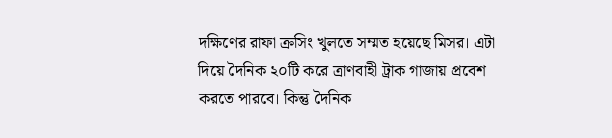দক্ষিণের রাফা ক্রসিং খুলতে সম্মত হয়েছে মিসর। এটা দিয়ে দৈনিক ২০টি করে ত্রাণবাহী ট্রাক গাজায় প্রবেশ করতে পারবে। কিন্তু দৈনিক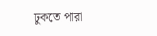ঢুকতে পারা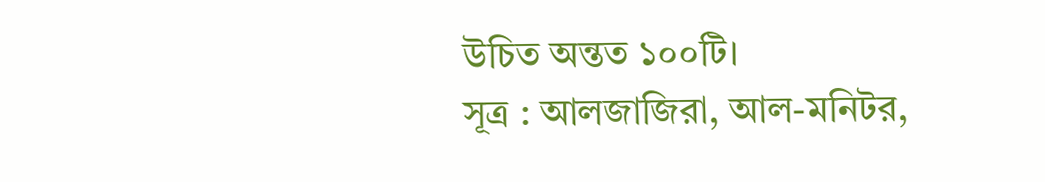উচিত অন্তত ১০০টি।
সূত্র : আলজাজিরা, আল-মনিটর,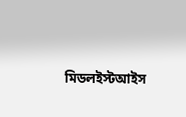মিডলইস্টআইস